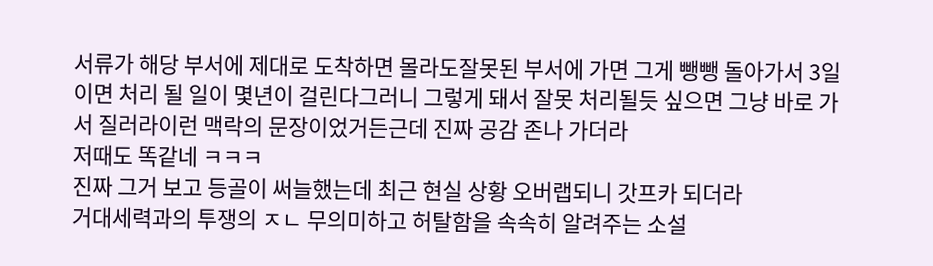서류가 해당 부서에 제대로 도착하면 몰라도잘못된 부서에 가면 그게 뺑뺑 돌아가서 3일이면 처리 될 일이 몇년이 걸린다그러니 그렇게 돼서 잘못 처리될듯 싶으면 그냥 바로 가서 질러라이런 맥락의 문장이었거든근데 진짜 공감 존나 가더라
저때도 똑같네 ㅋㅋㅋ
진짜 그거 보고 등골이 써늘했는데 최근 현실 상황 오버랩되니 갓프카 되더라
거대세력과의 투쟁의 ㅈㄴ 무의미하고 허탈함을 속속히 알려주는 소설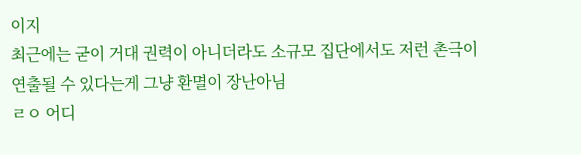이지
최근에는 굳이 거대 권력이 아니더라도 소규모 집단에서도 저런 촌극이 연출될 수 있다는게 그냥 환멸이 장난아님
ㄹㅇ 어디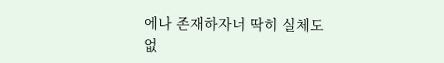에나 존재하자너 딱히 실체도 없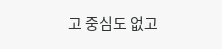고 중심도 없고